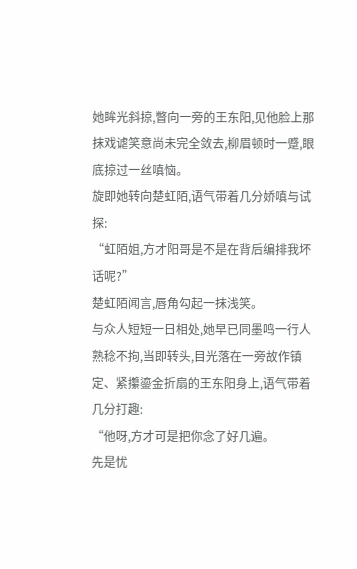她眸光斜掠,瞥向一旁的王东阳,见他脸上那抹戏谑笑意尚未完全敛去,柳眉顿时一蹙,眼底掠过一丝嗔恼。
旋即她转向楚虹陌,语气带着几分娇嗔与试探:
“虹陌姐,方才阳哥是不是在背后编排我坏话呢?”
楚虹陌闻言,唇角勾起一抹浅笑。
与众人短短一日相处,她早已同墨鸣一行人熟稔不拘,当即转头,目光落在一旁故作镇定、紧攥鎏金折扇的王东阳身上,语气带着几分打趣:
“他呀,方才可是把你念了好几遍。
先是忧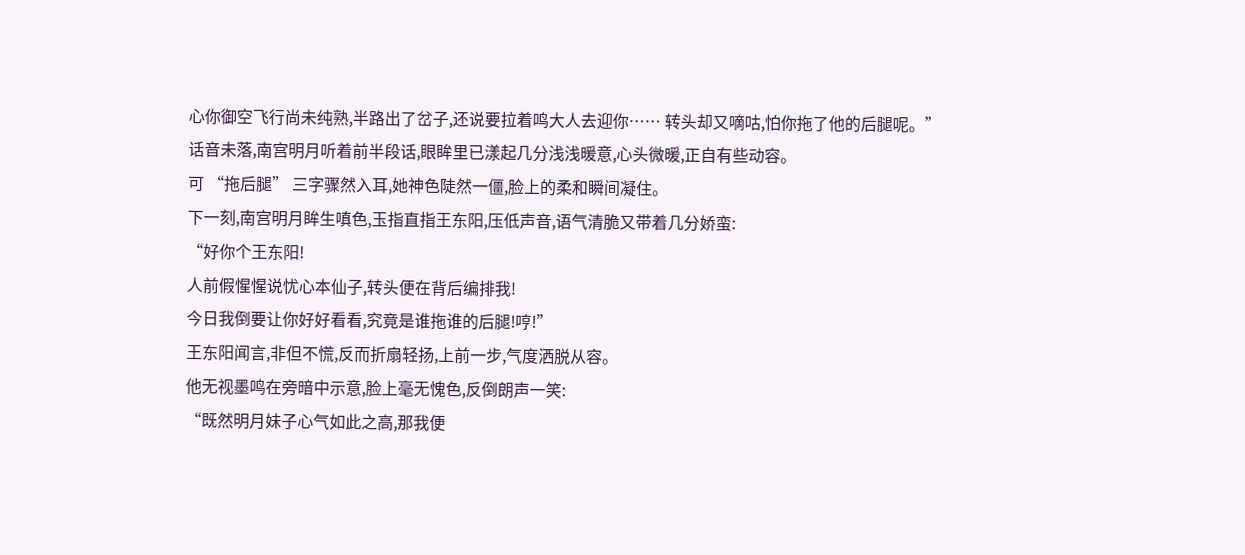心你御空飞行尚未纯熟,半路出了岔子,还说要拉着鸣大人去迎你…… 转头却又嘀咕,怕你拖了他的后腿呢。”
话音未落,南宫明月听着前半段话,眼眸里已漾起几分浅浅暖意,心头微暖,正自有些动容。
可 “拖后腿” 三字骤然入耳,她神色陡然一僵,脸上的柔和瞬间凝住。
下一刻,南宫明月眸生嗔色,玉指直指王东阳,压低声音,语气清脆又带着几分娇蛮:
“好你个王东阳!
人前假惺惺说忧心本仙子,转头便在背后编排我!
今日我倒要让你好好看看,究竟是谁拖谁的后腿!哼!”
王东阳闻言,非但不慌,反而折扇轻扬,上前一步,气度洒脱从容。
他无视墨鸣在旁暗中示意,脸上毫无愧色,反倒朗声一笑:
“既然明月妹子心气如此之高,那我便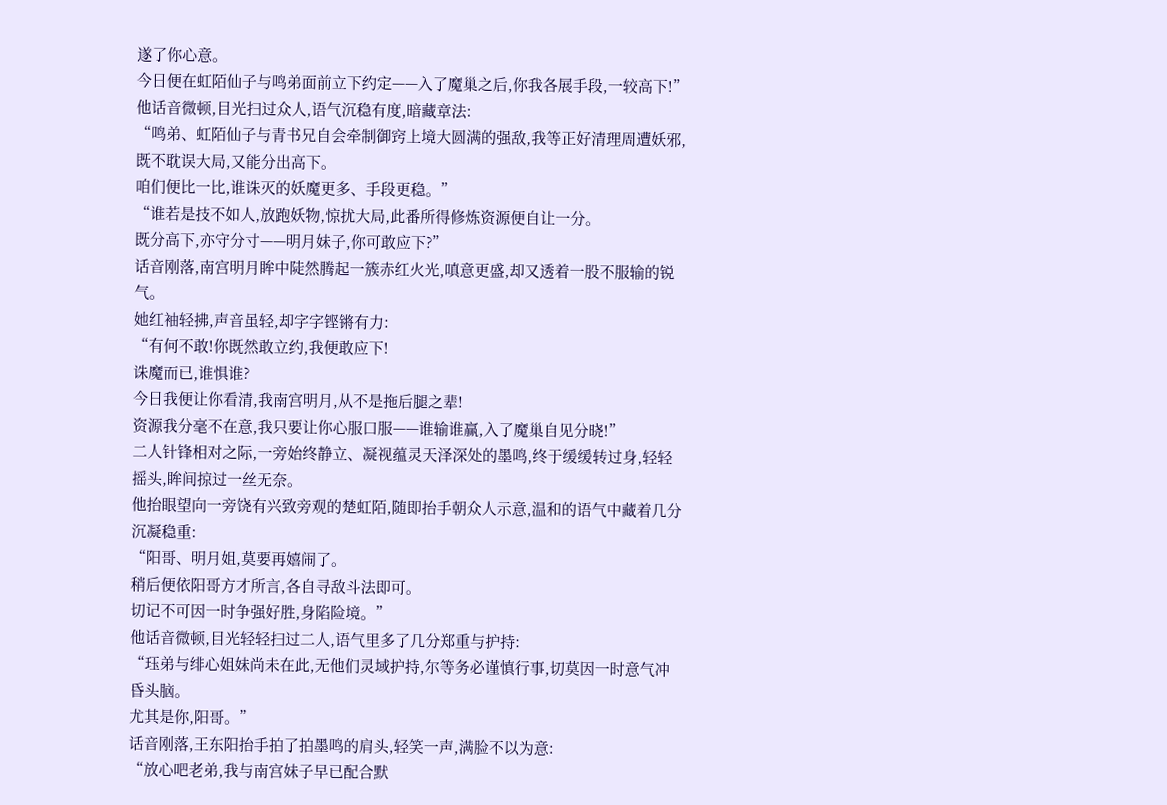遂了你心意。
今日便在虹陌仙子与鸣弟面前立下约定——入了魔巢之后,你我各展手段,一较高下!”
他话音微顿,目光扫过众人,语气沉稳有度,暗藏章法:
“鸣弟、虹陌仙子与青书兄自会牵制御窍上境大圆满的强敌,我等正好清理周遭妖邪,既不耽误大局,又能分出高下。
咱们便比一比,谁诛灭的妖魔更多、手段更稳。”
“谁若是技不如人,放跑妖物,惊扰大局,此番所得修炼资源便自让一分。
既分高下,亦守分寸——明月妹子,你可敢应下?”
话音刚落,南宫明月眸中陡然腾起一簇赤红火光,嗔意更盛,却又透着一股不服输的锐气。
她红袖轻拂,声音虽轻,却字字铿锵有力:
“有何不敢!你既然敢立约,我便敢应下!
诛魔而已,谁惧谁?
今日我便让你看清,我南宫明月,从不是拖后腿之辈!
资源我分毫不在意,我只要让你心服口服——谁输谁赢,入了魔巢自见分晓!”
二人针锋相对之际,一旁始终静立、凝视蕴灵天泽深处的墨鸣,终于缓缓转过身,轻轻摇头,眸间掠过一丝无奈。
他抬眼望向一旁饶有兴致旁观的楚虹陌,随即抬手朝众人示意,温和的语气中藏着几分沉凝稳重:
“阳哥、明月姐,莫要再嬉闹了。
稍后便依阳哥方才所言,各自寻敌斗法即可。
切记不可因一时争强好胜,身陷险境。”
他话音微顿,目光轻轻扫过二人,语气里多了几分郑重与护持:
“珏弟与绯心姐妹尚未在此,无他们灵域护持,尔等务必谨慎行事,切莫因一时意气冲昏头脑。
尤其是你,阳哥。”
话音刚落,王东阳抬手拍了拍墨鸣的肩头,轻笑一声,满脸不以为意:
“放心吧老弟,我与南宫妹子早已配合默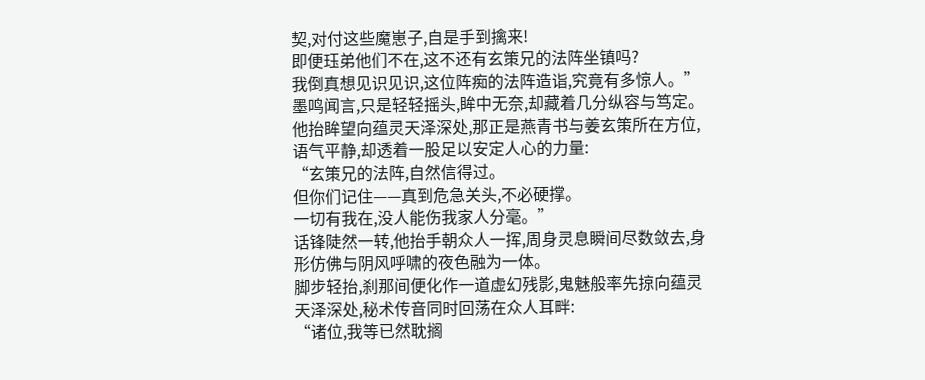契,对付这些魔崽子,自是手到擒来!
即便珏弟他们不在,这不还有玄策兄的法阵坐镇吗?
我倒真想见识见识,这位阵痴的法阵造诣,究竟有多惊人。”
墨鸣闻言,只是轻轻摇头,眸中无奈,却藏着几分纵容与笃定。
他抬眸望向蕴灵天泽深处,那正是燕青书与姜玄策所在方位,语气平静,却透着一股足以安定人心的力量:
“玄策兄的法阵,自然信得过。
但你们记住——真到危急关头,不必硬撑。
一切有我在,没人能伤我家人分毫。”
话锋陡然一转,他抬手朝众人一挥,周身灵息瞬间尽数敛去,身形仿佛与阴风呼啸的夜色融为一体。
脚步轻抬,刹那间便化作一道虚幻残影,鬼魅般率先掠向蕴灵天泽深处,秘术传音同时回荡在众人耳畔:
“诸位,我等已然耽搁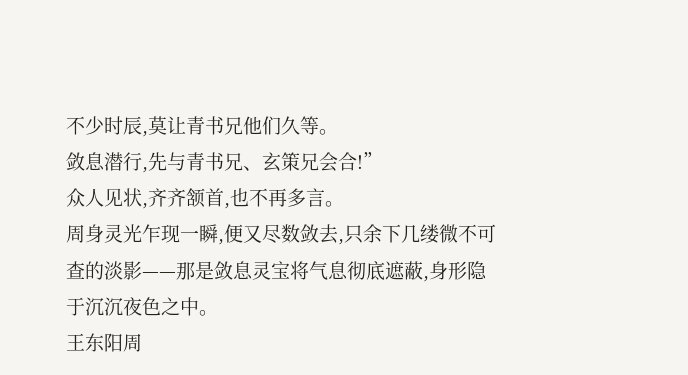不少时辰,莫让青书兄他们久等。
敛息潜行,先与青书兄、玄策兄会合!”
众人见状,齐齐颔首,也不再多言。
周身灵光乍现一瞬,便又尽数敛去,只余下几缕微不可查的淡影——那是敛息灵宝将气息彻底遮蔽,身形隐于沉沉夜色之中。
王东阳周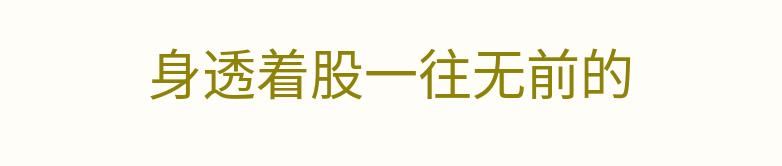身透着股一往无前的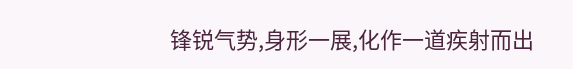锋锐气势,身形一展,化作一道疾射而出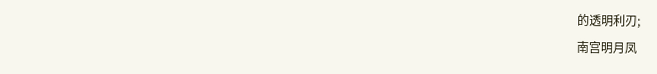的透明利刃;
南宫明月凤